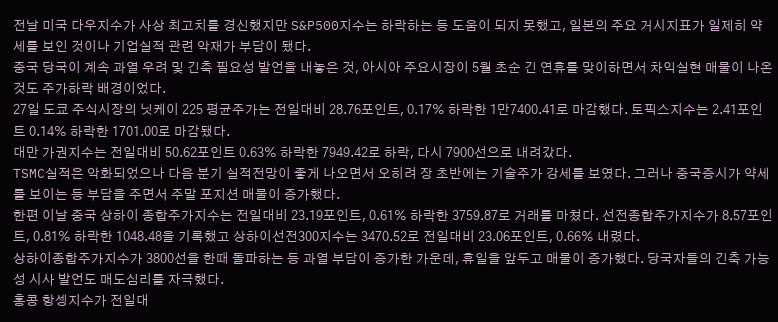전날 미국 다우지수가 사상 최고치를 경신했지만 S&P500지수는 하락하는 등 도움이 되지 못했고, 일본의 주요 거시지표가 일제히 약세를 보인 것이나 기업실적 관련 악재가 부담이 됐다.
중국 당국이 계속 과열 우려 및 긴축 필요성 발언을 내놓은 것, 아시아 주요시장이 5월 초순 긴 연휴를 맞이하면서 차익실현 매물이 나온 것도 주가하락 배경이었다.
27일 도쿄 주식시장의 닛케이 225 평균주가는 전일대비 28.76포인트, 0.17% 하락한 1만7400.41로 마감했다. 토픽스지수는 2.41포인트 0.14% 하락한 1701.00로 마감됐다.
대만 가권지수는 전일대비 50.62포인트 0.63% 하락한 7949.42로 하락, 다시 7900선으로 내려갔다.
TSMC실적은 악화되었으나 다음 분기 실적전망이 좋게 나오면서 오히려 장 초반에는 기술주가 강세를 보였다. 그러나 중국증시가 약세를 보이는 등 부담을 주면서 주말 포지션 매물이 증가했다.
한편 이날 중국 상하이 종합주가지수는 전일대비 23.19포인트, 0.61% 하락한 3759.87로 거래를 마쳤다. 선전종합주가지수가 8.57포인트, 0.81% 하락한 1048.48을 기록했고 상하이선전300지수는 3470.52로 전일대비 23.06포인트, 0.66% 내렸다.
상하이종합주가지수가 3800선을 한때 돌파하는 등 과열 부담이 증가한 가운데, 휴일을 앞두고 매물이 증가했다. 당국자들의 긴축 가능성 시사 발언도 매도심리를 자극했다.
홍콩 항셍지수가 전일대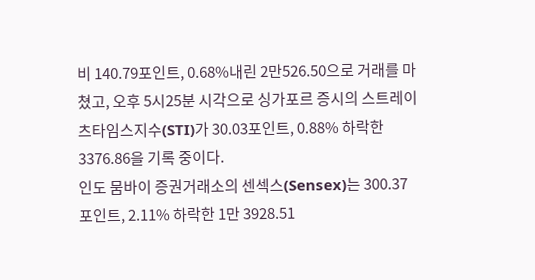비 140.79포인트, 0.68%내린 2만526.50으로 거래를 마쳤고, 오후 5시25분 시각으로 싱가포르 증시의 스트레이츠타임스지수(STI)가 30.03포인트, 0.88% 하락한 3376.86을 기록 중이다.
인도 뭄바이 증권거래소의 센섹스(Sensex)는 300.37포인트, 2.11% 하락한 1만 3928.51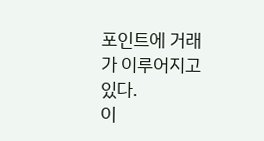포인트에 거래가 이루어지고 있다.
이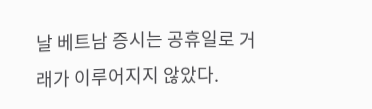날 베트남 증시는 공휴일로 거래가 이루어지지 않았다.